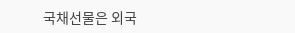국채선물은 외국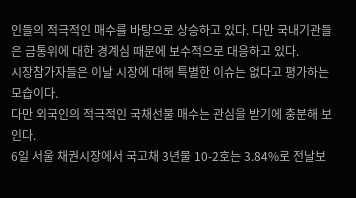인들의 적극적인 매수를 바탕으로 상승하고 있다. 다만 국내기관들은 금통위에 대한 경계심 때문에 보수적으로 대응하고 있다.
시장참가자들은 이날 시장에 대해 특별한 이슈는 없다고 평가하는 모습이다.
다만 외국인의 적극적인 국채선물 매수는 관심을 받기에 충분해 보인다.
6일 서울 채권시장에서 국고채 3년물 10-2호는 3.84%로 전날보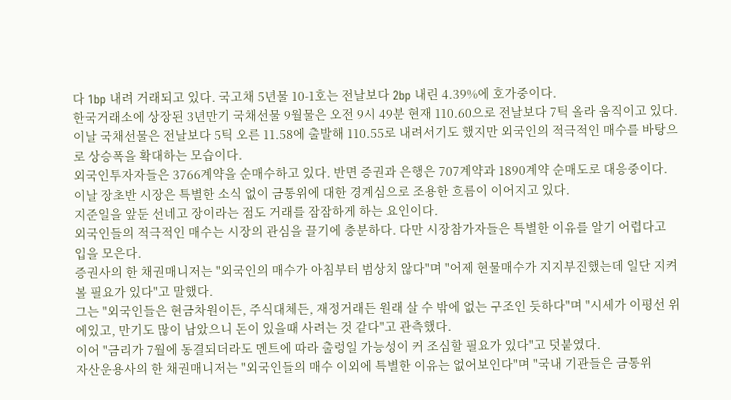다 1bp 내려 거래되고 있다. 국고채 5년물 10-1호는 전날보다 2bp 내린 4.39%에 호가중이다.
한국거래소에 상장된 3년만기 국채선물 9월물은 오전 9시 49분 현재 110.60으로 전날보다 7틱 올라 움직이고 있다.
이날 국채선물은 전날보다 5틱 오른 11.58에 출발해 110.55로 내려서기도 했지만 외국인의 적극적인 매수를 바탕으로 상승폭을 확대하는 모습이다.
외국인투자자들은 3766계약을 순매수하고 있다. 반면 증권과 은행은 707계약과 1890계약 순매도로 대응중이다.
이날 장초반 시장은 특별한 소식 없이 금통위에 대한 경계심으로 조용한 흐름이 이어지고 있다.
지준일을 앞둔 선네고 장이라는 점도 거래를 잠잠하게 하는 요인이다.
외국인들의 적극적인 매수는 시장의 관심을 끌기에 충분하다. 다만 시장참가자들은 특별한 이유를 알기 어렵다고 입을 모은다.
증권사의 한 채권매니저는 "외국인의 매수가 아침부터 범상치 않다"며 "어제 현물매수가 지지부진했는데 일단 지켜볼 필요가 있다"고 말했다.
그는 "외국인들은 현금차원이든, 주식대체든, 재정거래든 원래 살 수 밖에 없는 구조인 듯하다"며 "시세가 이평선 위에있고, 만기도 많이 남았으니 돈이 있을때 사려는 것 같다"고 관측했다.
이어 "금리가 7월에 동결되더라도 멘트에 따라 출렁일 가능성이 커 조심할 필요가 있다"고 덧붙였다.
자산운용사의 한 채권매니저는 "외국인들의 매수 이외에 특별한 이유는 없어보인다"며 "국내 기관들은 금통위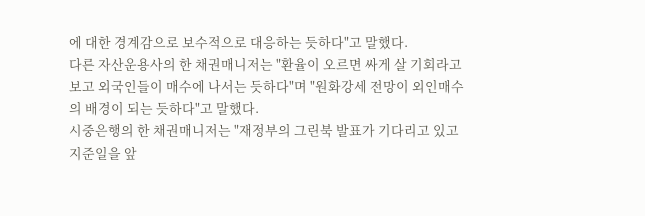에 대한 경계감으로 보수적으로 대응하는 듯하다"고 말했다.
다른 자산운용사의 한 채권매니저는 "환율이 오르면 싸게 살 기회라고 보고 외국인들이 매수에 나서는 듯하다"며 "원화강세 전망이 외인매수의 배경이 되는 듯하다"고 말했다.
시중은행의 한 채권매니저는 "재정부의 그린북 발표가 기다리고 있고 지준일을 앞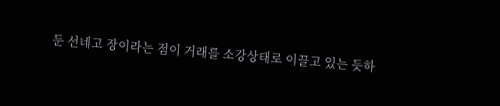둔 선네고 장이라는 점이 거래를 소강상태로 이끌고 있는 듯하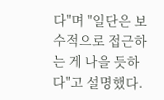다"며 "일단은 보수적으로 접근하는 게 나을 듯하다"고 설명했다.